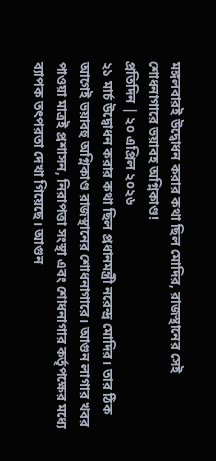মঙ্গলবারই উদ্বোধন করার কথা ছিল মোদির, রাজস্থানের সেই শোধনাগারে ভয়াবহ অগ্নিকাণ্ড!
প্রতিদিন | ২০ এপ্রিল ২০২৬
২১ মার্চ উদ্বোধন করার কথা ছিল প্রধানমন্ত্রী নরেন্দ্র মোদির। তার ঠিক আগেই ভয়াবহু অগ্নিকাণ্ড রাজস্থানের শোধনাগারে। আগুন লাগার খবর পাওয়া মাত্রই প্রশাসন, নিরাপত্তা সংস্থা এবং শোধনাগার কর্তৃপক্ষের মধ্যে ব্যাপক তৎপরতা দেখা গিয়েছে। আগুন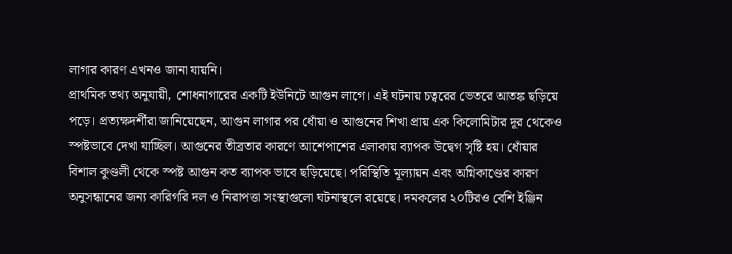লাগার কারণ এখনও জানা যায়নি।
প্রাথমিক তথ্য অনুযায়ী, শোধনাগারের একটি ইউনিটে আগুন লাগে। এই ঘটনায় চত্বরের ভেতরে আতঙ্ক ছড়িয়ে পড়ে। প্রত্যক্ষদর্শীরা জানিয়েছেন, আগুন লাগার পর ধোঁয়া ও আগুনের শিখা প্রায় এক কিলোমিটার দূর থেকেও স্পষ্টভাবে দেখা যাচ্ছিল। আগুনের তীব্রতার কারণে আশেপাশের এলাকায় ব্যাপক উদ্বেগ সৃষ্টি হয়। ধোঁয়ার বিশাল কুণ্ডলী থেকে স্পষ্ট আগুন কত ব্যাপক ভাবে ছড়িয়েছে। পরিস্থিতি মূল্যায়ন এবং অগ্নিকাণ্ডের কারণ অনুসন্ধানের জন্য কারিগরি দল ও নিরাপত্তা সংস্থাগুলো ঘটনাস্থলে রয়েছে। দমকলের ২০টিরও বেশি ইঞ্জিন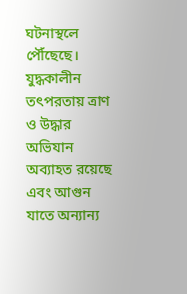ঘটনাস্থলে পৌঁছেছে। যুদ্ধকালীন তৎপরতায় ত্রাণ ও উদ্ধার অভিযান অব্যাহত রয়েছে এবং আগুন যাতে অন্যান্য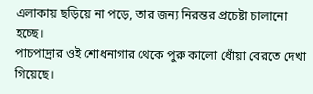এলাকায় ছড়িয়ে না পড়ে, তার জন্য নিরন্তর প্রচেষ্টা চালানো হচ্ছে।
পাচপাদ্রার ওই শোধনাগার থেকে পুরু কালো ধোঁয়া বেরতে দেখা গিয়েছে।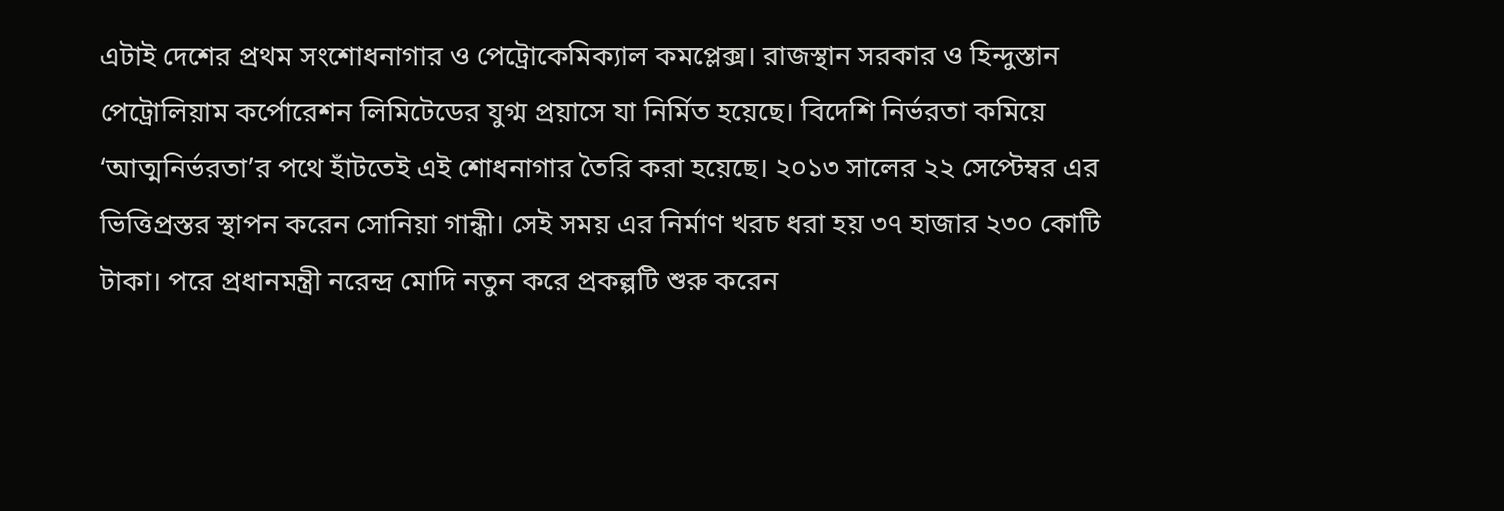এটাই দেশের প্রথম সংশোধনাগার ও পেট্রোকেমিক্যাল কমপ্লেক্স। রাজস্থান সরকার ও হিন্দুস্তান পেট্রোলিয়াম কর্পোরেশন লিমিটেডের যুগ্ম প্রয়াসে যা নির্মিত হয়েছে। বিদেশি নির্ভরতা কমিয়ে ‘আত্মনির্ভরতা’র পথে হাঁটতেই এই শোধনাগার তৈরি করা হয়েছে। ২০১৩ সালের ২২ সেপ্টেম্বর এর ভিত্তিপ্রস্তর স্থাপন করেন সোনিয়া গান্ধী। সেই সময় এর নির্মাণ খরচ ধরা হয় ৩৭ হাজার ২৩০ কোটি টাকা। পরে প্রধানমন্ত্রী নরেন্দ্র মোদি নতুন করে প্রকল্পটি শুরু করেন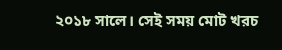২০১৮ সালে। সেই সময় মোট খরচ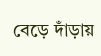বেড়ে দাঁড়ায়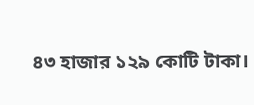৪৩ হাজার ১২৯ কোটি টাকা।